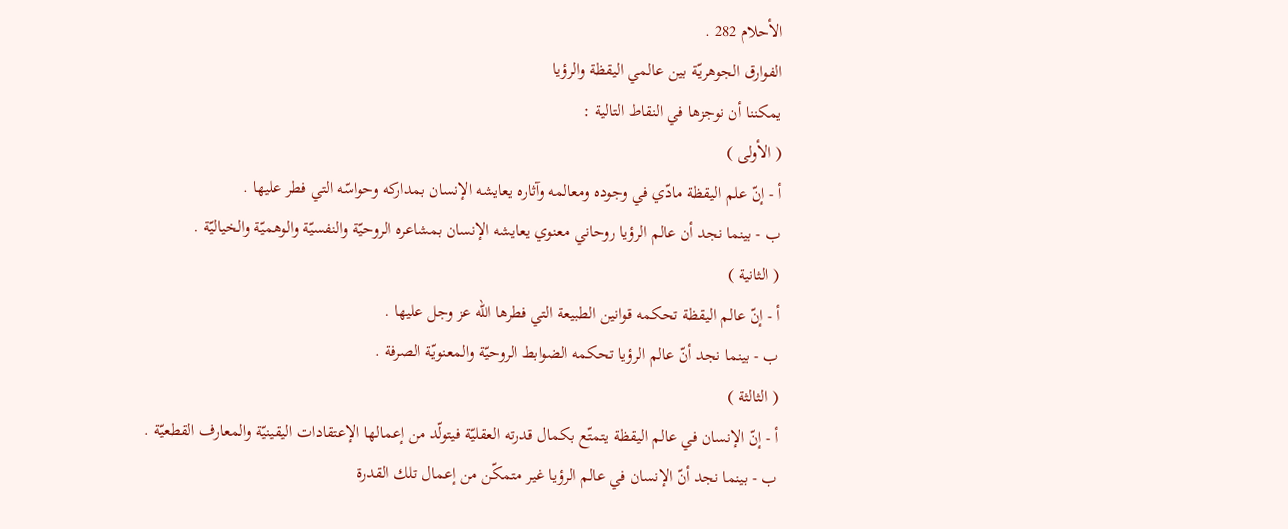الأحلام 282 .
الفوارق الجوهريّة بين عالمي اليقظة والرؤيا
يمكننا أن نوجزها في النقاط التالية :
( الأولى )
أ - إنّ علم اليقظة مادّي في وجوده ومعالمه وآثاره يعايشه الإنسان بمداركه وحواسّه التي فطر عليها .
ب - بينما نجد أن عالم الرؤيا روحاني معنوي يعايشه الإنسان بمشاعره الروحيّة والنفسيّة والوهميّة والخياليّة .
( الثانية )
أ - إنّ عالم اليقظة تحكمه قوانين الطبيعة التي فطرها اللّه عز وجل عليها .
ب - بينما نجد أنّ عالم الرؤيا تحكمه الضوابط الروحيّة والمعنويّة الصرفة .
( الثالثة )
أ - إنّ الإنسان في عالم اليقظة يتمتّع بكمال قدرته العقليّة فيتولّد من إعمالها الإعتقادات اليقينيّة والمعارف القطعيّة .
ب - بينما نجد أنّ الإنسان في عالم الرؤيا غير متمكّن من إعمال تلك القدرة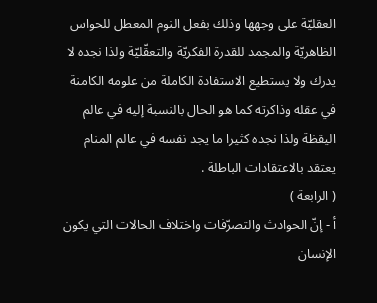العقليّة على وجهها وذلك بفعل النوم المعطل للحواس الظاهريّة والمجمد للقدرة الفكريّة والتعقّليّة ولذا نجده لا يدرك ولا يستطيع الاستفادة الكاملة من علومه الكامنة في عقله وذاكرته كما هو الحال بالنسبة إليه في عالم اليقظة ولذا نجده كثيرا ما يجد نفسه في عالم المنام يعتقد بالاعتقادات الباطلة .
( الرابعة )
أ - إنّ الحوادث والتصرّفات واختلاف الحالات التي يكون الإنسان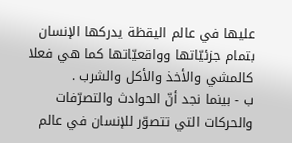عليها في عالم اليقظة يدركها الإنسان بتمام جزئيّاتها وواقعيّاتها كما هي فعلا كالمشي والأخذ والأكل والشرب .
ب - بينما نجد أنّ الحوادث والتصرّفات والحركات التي تتصوّر للإنسان في عالم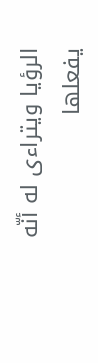الرؤيا ويتراءى له أنّه يفعلها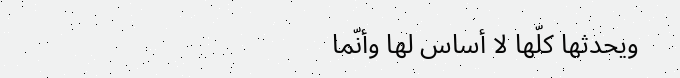ويحدثها كلّها لا أساس لها وأنّما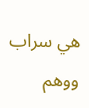هي سراب ووهم